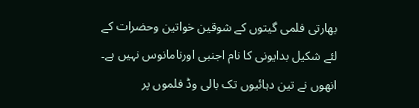بھارتی فلمی گیتوں کے شوقین خواتین وحضرات کے لئے شکیل بدایونی کا نام اجنبی اورنامانوس نہیں ہے۔ انھوں نے تین دہائیوں تک بالی وڈ فلموں پر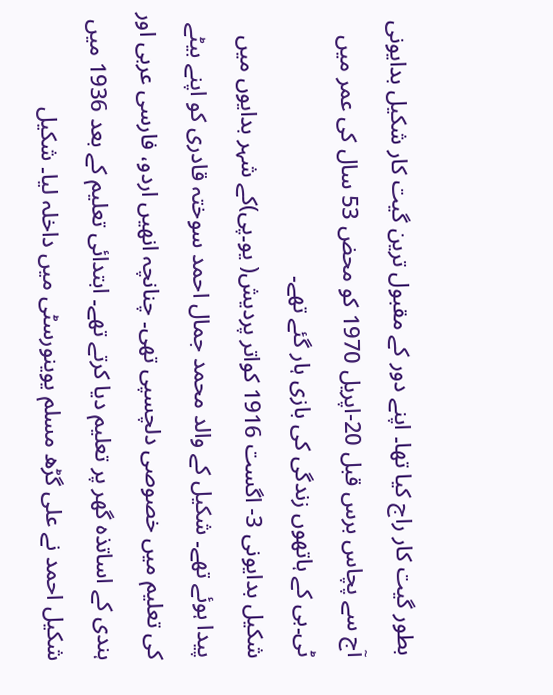بطور گیت کار راج کیا تھا۔ اپنے دور کے مقبول ترین گیت کار شکیل بدایونی آج سے پچاس برس قبل 20-اپریل 1970 کو محض 53 سال کی عمر میں ٹی۔بی کے ہاتھوں زندگی کی بازی ہار گئے تھے۔
شکیل بدایونی 3- اگست 1916 کواتر پردیش( یو۔پی)کے شہر بدایوں میں پیدا ہوئے تھے۔ شکیل کے والد محمد جمال احمد سوختہ قادری کو اپنے بیٹے کی تعلیم میں خصوصی دلچسپی تھی۔ چنانچہ انھیں اردو، فارسی عربی اور ہندی کے اساتذہ گھر پر تعلیم دیا کرتے تھے۔ ابتدائی تعلیم کے بعد 1936 میں شکیل احمد نے علی گڑھ مسلم یوینورسٹی میں داخلہ لیا۔ شکیل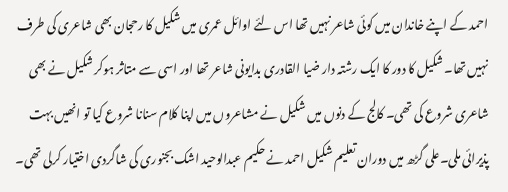احمد کے اپنے خاندان میں کوئی شاعر نہیں تھا اس لئے اوائل عمری میں شکیل کا رحجان بھی شاعری کی طرف نہیں تھا۔ شکیل کا دور کا ایک رشتہ دار ضیا القادری بدایونی شاعر تھا اور اسی سے متاثر ہوکر شکیل نے بھی شاعری شروع کی تھی۔ کالج کے دنوں میں شکیل نے مشاعروں میں اپنا کلام سنانا شروع کیا تو انھیں بہت پذیرائی ملی۔علی گڑھ میں دوران تعلیم شکیل احمد نے حکیم عبدالوحید اشک بجنوری کی شاگردی اختیار کرلی تھی۔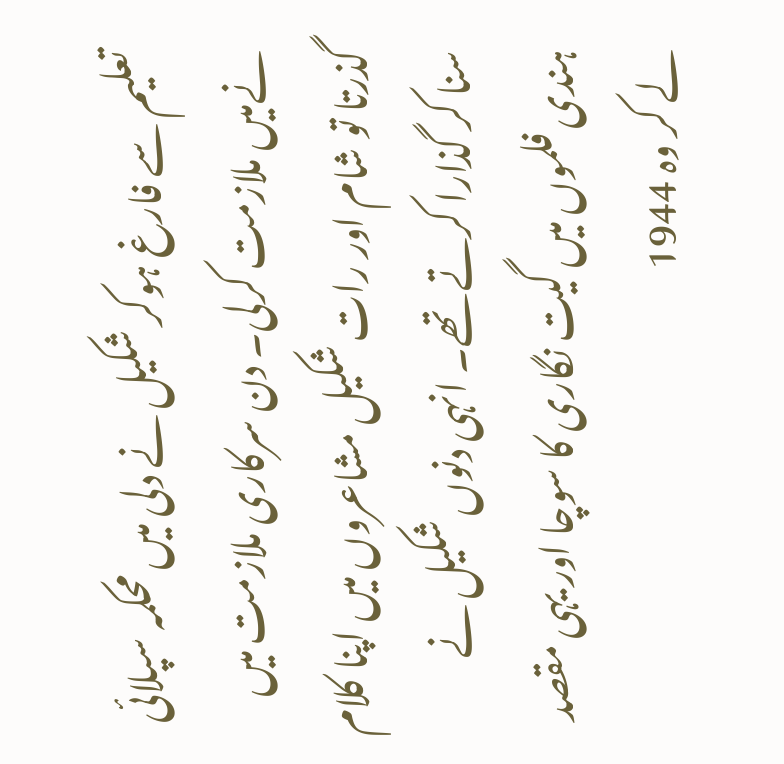تعلیم سے فارغ ہوکر شکیل نے دلی میں محکمہ سپلائی نےمیں ملازمت کرلی۔ دن سرکاری ملازمت میں گذرتا تو شام اور رات شکیل مشاعروں میں اپنا کلام سنا کر گذارا کرتے تھے۔ انہی دنوں شکیل نے ہندی فلموں میں گیت نگاری کا سوچا اور یہی مقصد لے کر وہ 1944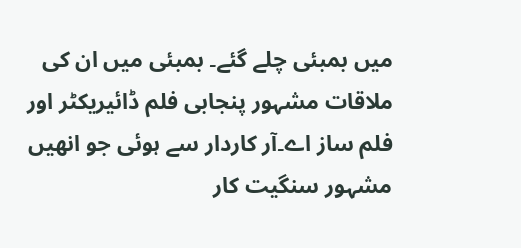میں بمبئی چلے گئے۔ بمبئی میں ان کی ملاقات مشہور پنجابی فلم ڈائیریکٹر اور فلم ساز اے۔آر کاردار سے ہوئی جو انھیں مشہور سنگیت کار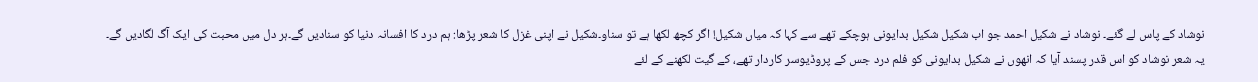نوشاد کے پاس لے گئے۔ نوشاد نے شکیل احمد جو اب شکیل شکیل بدایونی ہوچکے تھے سے کہا کہ میاں شکیل! اگر کچھ لکھا ہے تو سناو۔شکیل نے اپنی غزل کا شعر پڑھا: ہم درد کا افسانہ دنیا کو سنادیں گے۔ہر دل میں محبت کی ایک آگ لگادیں گے۔ یہ شعر نوشاد کو اس قدر پسند آیا کہ انھوں نے شکیل بدایونی کو فلم درد جس کے پروڈیوسر کاردار تھے، کے گیت لکھنے کے لئے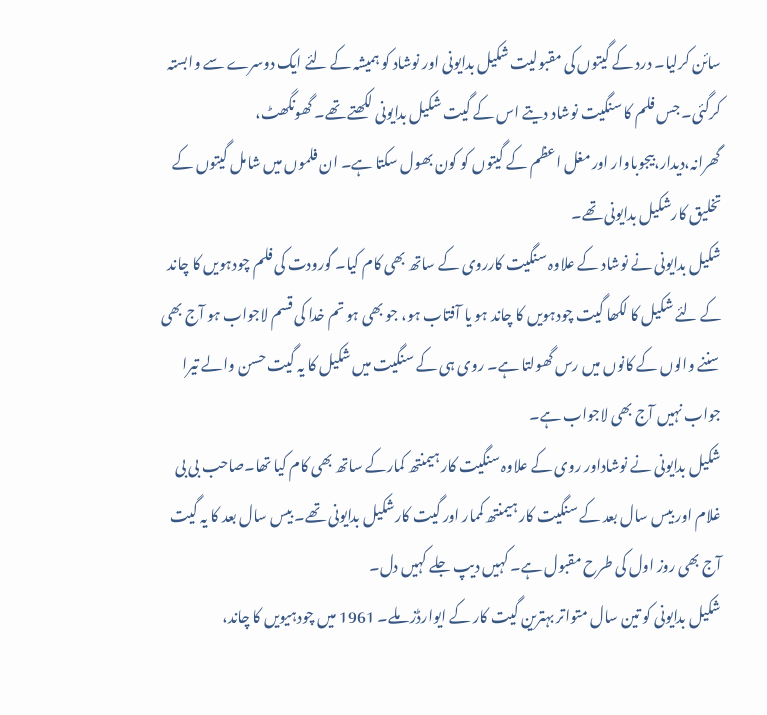سائن کرلیا۔ درد کے گیتوں کی مقبولیت شکیل بدایونی اور نوشاد کو ہمیشہ کے لئے ایک دوسرے سے وابستہ کرگئی۔ جس فلم کا سنگیت نوشاد دیتے اس کے گیت شکیل بدایونی لکھتے تھے۔ گھونگھٹ، گھرانہ،دیدار،بیجوباوار اور مغل اعظم کے گیتوں کو کون بھول سکتا ہے۔ ان فلموں میں شامل گیتوں کے تخلیق کارشکیل بدایونی تھے۔
شکیل بدایونی نے نوشاد کے علاوہ سنگیت کارروی کے ساتھ بھی کام کیا۔ گورودت کی فلم چودہویں کا چاند کے لئے شکیل کا لکھا گیت چودہویں کا چاند ہو یا آفتاب ہو، جو بھی ہو تم خدا کی قسم لاجواب ہو آج بھی سننے والوں کے کانوں میں رس گھولتا ہے۔ روی ہی کے سنگیت میں شکیل کا یہ گیت حسن والے تیرا جواب نہیں آج بھی لاجواب ہے۔
شکیل بدایونی نے نوشاداور روی کے علاوہ سنگیت کار ہیمنتھ کمارکے ساتھ بھی کام کیا تھا۔صاحب بی بی غلام اور بیس سال بعد کے سنگیت کار ہیمنتھ کممار اور گیت کارشکیل بدایونی تھے۔ بیس سال بعد کا یہ گیت آج بھی روز اول کی طرح مقبول ہے۔ کہیں دیپ جلے کہیں دل۔
شکیل بدایونی کو تین سال متواتر بہترین گیت کار کے ایوارڈز ملے۔ 1961 میں چودہیویں کا چاند،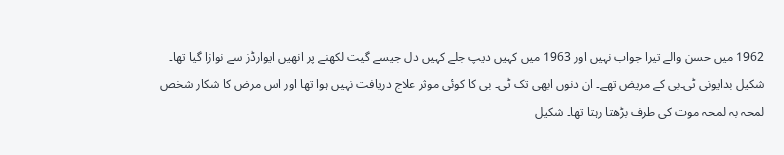1962 میں حسن والے تیرا جواب نہیں اور 1963 میں کہیں دیپ جلے کہیں دل جیسے گیت لکھنے پر انھیں ایوارڈز سے نوازا گیا تھا۔
شکیل بدایونی ٹی۔بی کے مریض تھے۔ ان دنوں ابھی تک ٹی۔ بی کا کوئی موثر علاج دریافت نہیں ہوا تھا اور اس مرض کا شکار شخص لمحہ بہ لمحہ موت کی طرف بڑھتا رہتا تھا۔ شکیل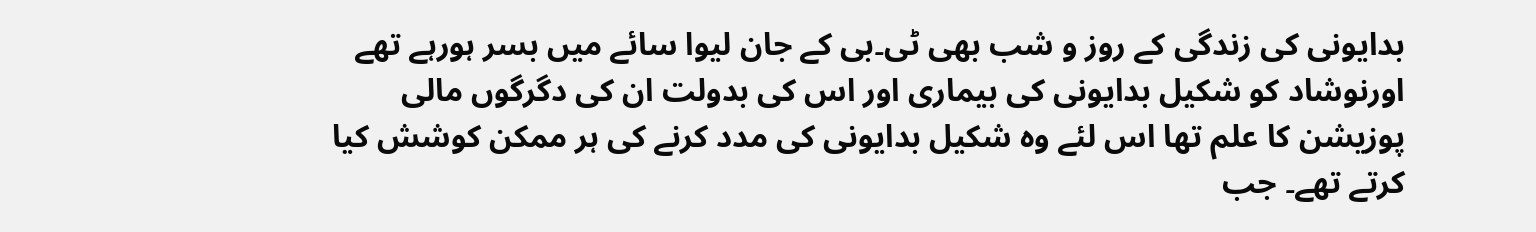بدایونی کی زندگی کے روز و شب بھی ٹی۔بی کے جان لیوا سائے میں بسر ہورہے تھے اورنوشاد کو شکیل بدایونی کی بیماری اور اس کی بدولت ان کی دگرگوں مالی پوزیشن کا علم تھا اس لئے وہ شکیل بدایونی کی مدد کرنے کی ہر ممکن کوشش کیا کرتے تھے۔ جب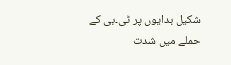شکیل بدایوں پر ٹی۔بی کے حملے میں شدت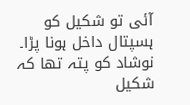آئی تو شکیل کو ہسپتال داخل ہونا پڑا۔ نوشاد کو پتہ تھا کہ شکیل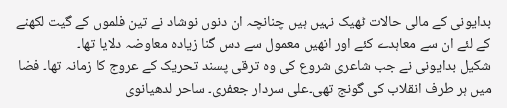بدایونی کے مالی حالات ٹھیک نہیں ہیں چنانچہ ان دنوں نوشاد نے تین فلموں کے گیت لکھنے کے لئے ان سے معاہدے کئے اور انھیں معمول سے دس گنا زیادہ معاوضہ دلایا تھا۔
شکیل بدایونی نے جب شاعری شروع کی وہ ترقی پسند تحریک کے عروج کا زمانہ تھا۔ فضا میں ہر طرف انقلاب کی گونج تھی۔علی سردار جعفری۔ ساحر لدھیانوی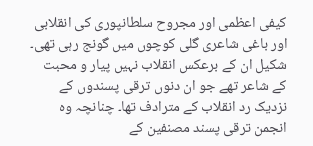کیفی اعظمی اور مجروح سلطانپوری کی انقلابی اور باغی شاعری گلی کوچوں میں گونج رہی تھی۔ شکیل ان کے برعکس انقلاب نہیں پیار و محبت کے شاعر تھے جو ان دنوں ترقی پسندوں کے نزدیک رد انقلاب کے مترادف تھا۔ چنانچہ وہ انجمن ترقی پسند مصنفین کے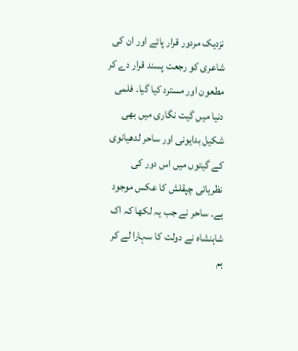نزدیک مردور قرار پائے اور ان کی شاعری کو رجعت پسند قرار دے کر مطعون اور مسترد کیا گیا۔ فلمی دنیا میں گیت نگاری میں بھی شکیل بدایونی اور ساحر لدھیانوی کے گیتوں میں اس دور کی نظریاتی چپقلش کا عکس موجود ہے۔ ساحر نے جب یہ لکھا کہ اک شاہنشاہ نے دولت کا سہارا لے کر ہم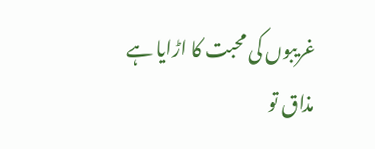غریبوں کی محبت کا اڑایا ہے مذاق تو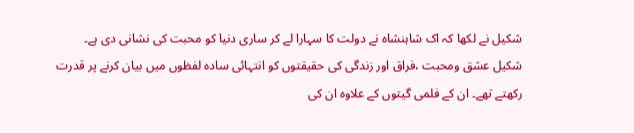شکیل نے لکھا کہ اک شاہنشاہ نے دولت کا سہارا لے کر ساری دنیا کو محبت کی نشانی دی ہے۔
شکیل عشق ومحبت ،فراق اور زندگی کی حقیقتوں کو انتہائی سادہ لفظوں میں بیان کرنے پر قدرت رکھتے تھے۔ ان کے فلمی گیتوں کے علاوہ ان کی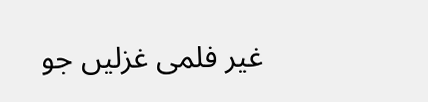غیر فلمی غزلیں جو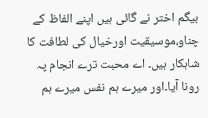بیگم اختر نے گائی ہیں اپنے الفاظ کے چناو،موسیقیت اورخیال کی لطافت کا شاہکار ہیں۔ اے محبت ترے انجام پہ رونا آیا۔اور میرے ہم نفس میرے ہم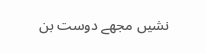نشیں مجھے دوست بن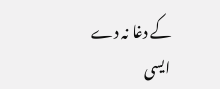کے دغا نہ دے ایسی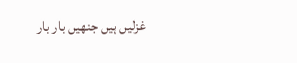غزلیں ہیں جنھیں بار بار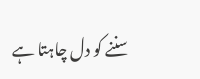سننے کو دل چاہتا ہے